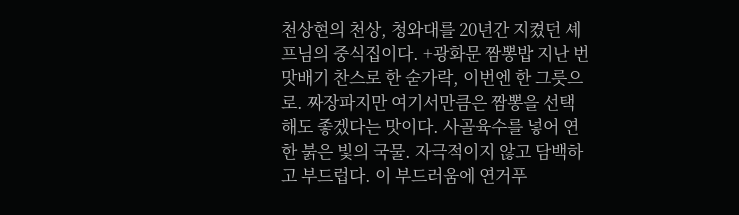천상현의 천상, 청와대를 20년간 지켰던 셰프님의 중식집이다. +광화문 짬뽕밥 지난 번 맛배기 찬스로 한 숟가락, 이번엔 한 그릇으로. 짜장파지만 여기서만큼은 짬뽕을 선택해도 좋겠다는 맛이다. 사골육수를 넣어 연한 붉은 빛의 국물. 자극적이지 않고 담백하고 부드럽다. 이 부드러움에 연거푸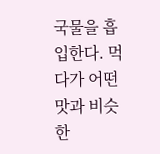국물을 흡입한다. 먹다가 어떤 맛과 비슷한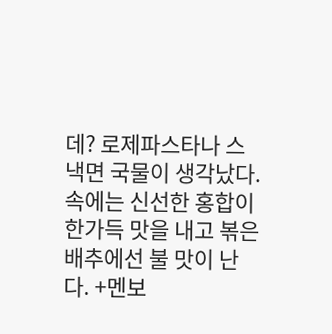데? 로제파스타나 스낵면 국물이 생각났다. 속에는 신선한 홍합이 한가득 맛을 내고 볶은 배추에선 불 맛이 난다. +멘보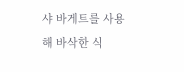샤 바게트를 사용해 바삭한 식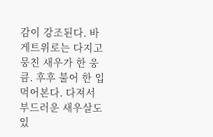감이 강조된다. 바게트위로는 다지고 뭉친 새우가 한 웅큼. 후후 불어 한 입 먹어본다. 다져서 부드러운 새우살도 있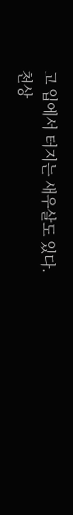고 입에서 터지는 새우살도 있다.
천상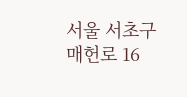서울 서초구 매헌로 16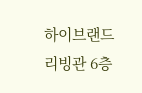하이브랜드 리빙관 6층